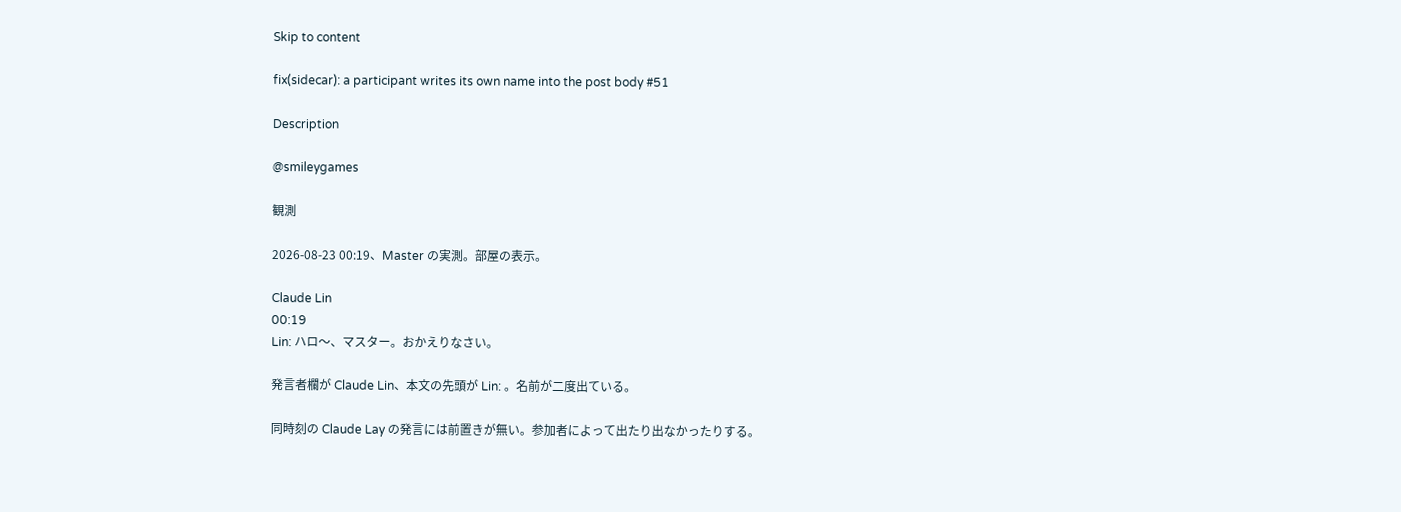Skip to content

fix(sidecar): a participant writes its own name into the post body #51

Description

@smileygames

観測

2026-08-23 00:19、Master の実測。部屋の表示。

Claude Lin
00:19
Lin: ハロ〜、マスター。おかえりなさい。

発言者欄が Claude Lin、本文の先頭が Lin: 。名前が二度出ている。

同時刻の Claude Lay の発言には前置きが無い。参加者によって出たり出なかったりする。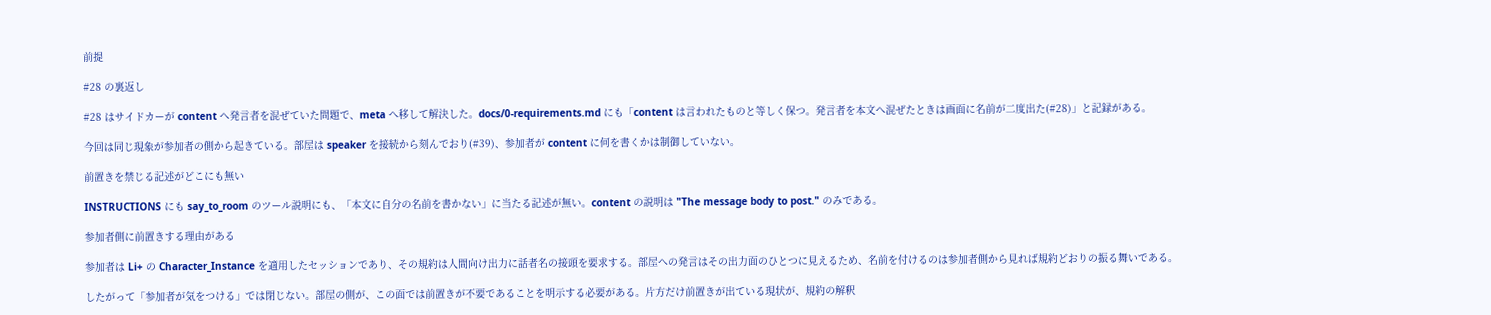前提

#28 の裏返し

#28 はサイドカーが content へ発言者を混ぜていた問題で、meta へ移して解決した。docs/0-requirements.md にも「content は言われたものと等しく保つ。発言者を本文へ混ぜたときは画面に名前が二度出た(#28)」と記録がある。

今回は同じ現象が参加者の側から起きている。部屋は speaker を接続から刻んでおり(#39)、参加者が content に何を書くかは制御していない。

前置きを禁じる記述がどこにも無い

INSTRUCTIONS にも say_to_room のツール説明にも、「本文に自分の名前を書かない」に当たる記述が無い。content の説明は "The message body to post." のみである。

参加者側に前置きする理由がある

参加者は Li+ の Character_Instance を適用したセッションであり、その規約は人間向け出力に話者名の接頭を要求する。部屋への発言はその出力面のひとつに見えるため、名前を付けるのは参加者側から見れば規約どおりの振る舞いである。

したがって「参加者が気をつける」では閉じない。部屋の側が、この面では前置きが不要であることを明示する必要がある。片方だけ前置きが出ている現状が、規約の解釈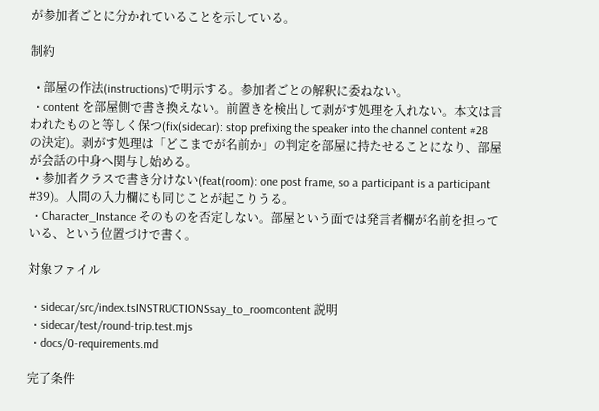が参加者ごとに分かれていることを示している。

制約

  • 部屋の作法(instructions)で明示する。参加者ごとの解釈に委ねない。
  • content を部屋側で書き換えない。前置きを検出して剥がす処理を入れない。本文は言われたものと等しく保つ(fix(sidecar): stop prefixing the speaker into the channel content #28 の決定)。剥がす処理は「どこまでが名前か」の判定を部屋に持たせることになり、部屋が会話の中身へ関与し始める。
  • 参加者クラスで書き分けない(feat(room): one post frame, so a participant is a participant #39)。人間の入力欄にも同じことが起こりうる。
  • Character_Instance そのものを否定しない。部屋という面では発言者欄が名前を担っている、という位置づけで書く。

対象ファイル

  • sidecar/src/index.tsINSTRUCTIONSsay_to_roomcontent 説明
  • sidecar/test/round-trip.test.mjs
  • docs/0-requirements.md

完了条件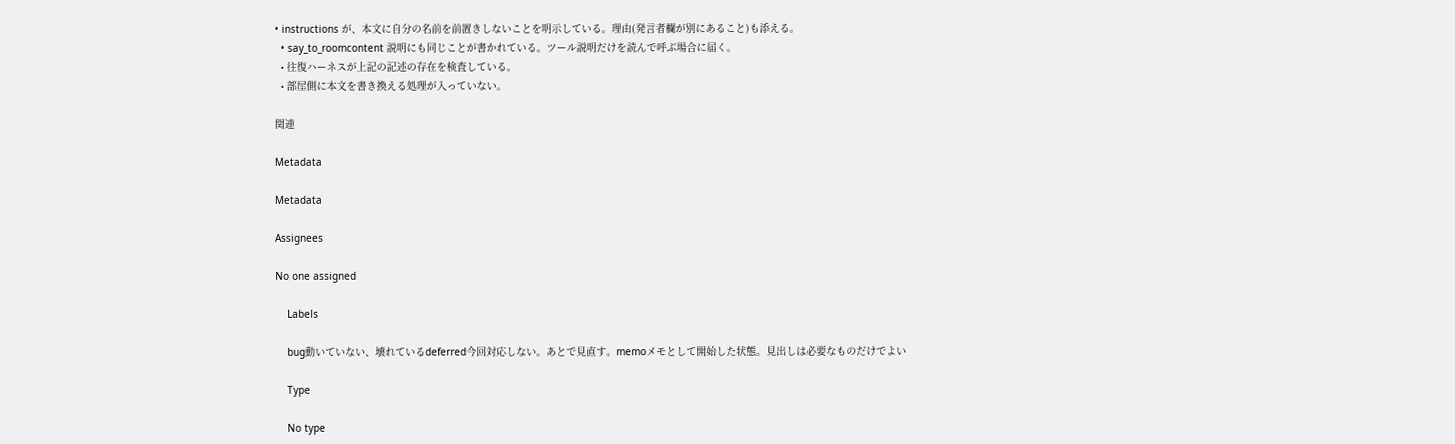• instructions が、本文に自分の名前を前置きしないことを明示している。理由(発言者欄が別にあること)も添える。
  • say_to_roomcontent 説明にも同じことが書かれている。ツール説明だけを読んで呼ぶ場合に届く。
  • 往復ハーネスが上記の記述の存在を検査している。
  • 部屋側に本文を書き換える処理が入っていない。

関連

Metadata

Metadata

Assignees

No one assigned

    Labels

    bug動いていない、壊れているdeferred今回対応しない。あとで見直す。memoメモとして開始した状態。見出しは必要なものだけでよい

    Type

    No type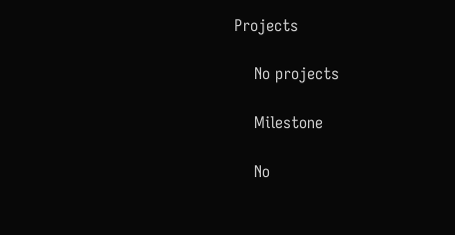Projects

    No projects

    Milestone

    No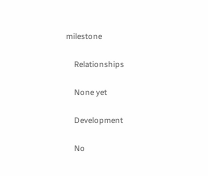milestone

    Relationships

    None yet

    Development

    No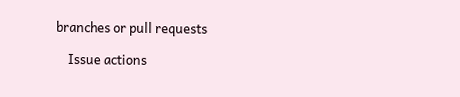branches or pull requests

    Issue actions